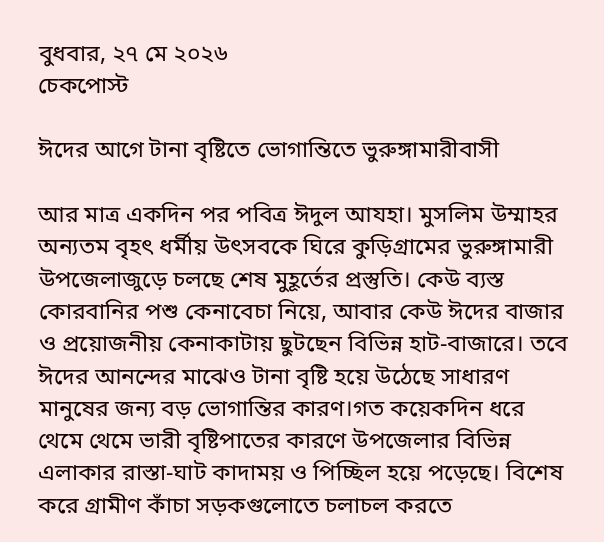বুধবার, ২৭ মে ২০২৬
চেকপোস্ট

ঈদের আগে টানা বৃষ্টিতে ভোগান্তিতে ভুরুঙ্গামারীবাসী

আর মাত্র একদিন পর পবিত্র ঈদুল আযহা। মুসলিম উম্মাহর অন্যতম বৃহৎ ধর্মীয় উৎসবকে ঘিরে কুড়িগ্রামের ভুরুঙ্গামারী উপজেলাজুড়ে চলছে শেষ মুহূর্তের প্রস্তুতি। কেউ ব্যস্ত কোরবানির পশু কেনাবেচা নিয়ে, আবার কেউ ঈদের বাজার ও প্রয়োজনীয় কেনাকাটায় ছুটছেন বিভিন্ন হাট-বাজারে। তবে ঈদের আনন্দের মাঝেও টানা বৃষ্টি হয়ে উঠেছে সাধারণ মানুষের জন্য বড় ভোগান্তির কারণ।গত কয়েকদিন ধরে থেমে থেমে ভারী বৃষ্টিপাতের কারণে উপজেলার বিভিন্ন এলাকার রাস্তা-ঘাট কাদাময় ও পিচ্ছিল হয়ে পড়েছে। বিশেষ করে গ্রামীণ কাঁচা সড়কগুলোতে চলাচল করতে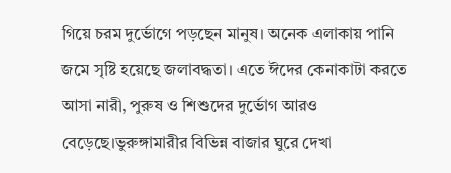গিয়ে চরম দুর্ভোগে পড়ছেন মানুষ। অনেক এলাকায় পানি জমে সৃষ্টি হয়েছে জলাবদ্ধতা। এতে ঈদের কেনাকাটা করতে আসা নারী, পুরুষ ও শিশুদের দুর্ভোগ আরও বেড়েছে।ভুরুঙ্গামারীর বিভিন্ন বাজার ঘুরে দেখা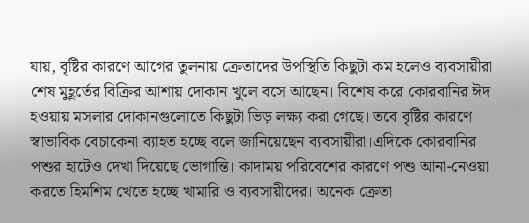যায়, বৃষ্টির কারণে আগের তুলনায় ক্রেতাদের উপস্থিতি কিছুটা কম হলেও ব্যবসায়ীরা শেষ মুহূর্তের বিক্রির আশায় দোকান খুলে বসে আছেন। বিশেষ করে কোরবানির ঈদ হওয়ায় মসলার দোকানগুলোতে কিছুটা ভিড় লক্ষ্য করা গেছে। তবে বৃষ্টির কারণে স্বাভাবিক বেচাকেনা ব্যাহত হচ্ছে বলে জানিয়েছেন ব্যবসায়ীরা।এদিকে কোরবানির পশুর হাটেও দেখা দিয়েছে ভোগান্তি। কাদাময় পরিবেশের কারণে পশু আনা-নেওয়া করতে হিমশিম খেতে হচ্ছে খামারি ও ব্যবসায়ীদের। অনেক ক্রেতা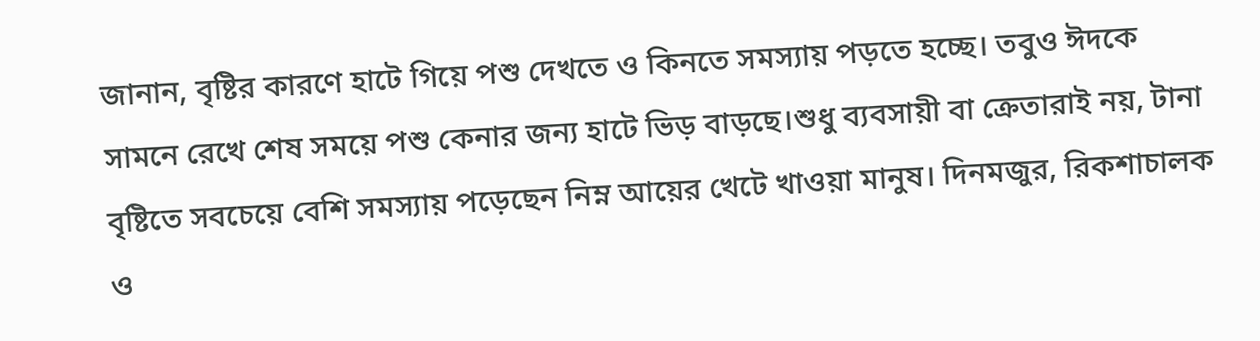জানান, বৃষ্টির কারণে হাটে গিয়ে পশু দেখতে ও কিনতে সমস্যায় পড়তে হচ্ছে। তবুও ঈদকে সামনে রেখে শেষ সময়ে পশু কেনার জন্য হাটে ভিড় বাড়ছে।শুধু ব্যবসায়ী বা ক্রেতারাই নয়, টানা বৃষ্টিতে সবচেয়ে বেশি সমস্যায় পড়েছেন নিম্ন আয়ের খেটে খাওয়া মানুষ। দিনমজুর, রিকশাচালক ও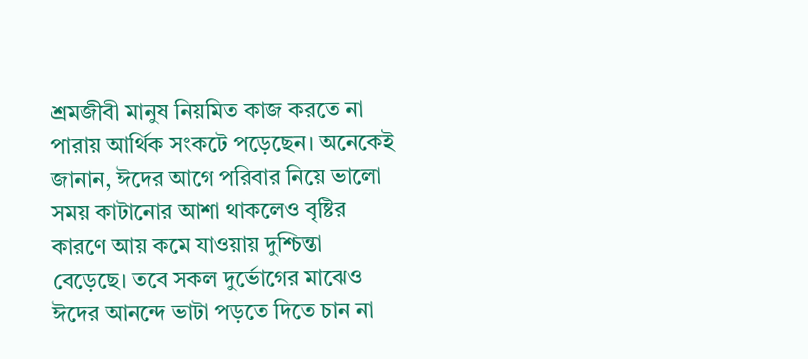শ্রমজীবী মানুষ নিয়মিত কাজ করতে না পারায় আর্থিক সংকটে পড়েছেন। অনেকেই জানান, ঈদের আগে পরিবার নিয়ে ভালো সময় কাটানোর আশা থাকলেও বৃষ্টির কারণে আয় কমে যাওয়ায় দুশ্চিন্তা বেড়েছে। তবে সকল দুর্ভোগের মাঝেও ঈদের আনন্দে ভাটা পড়তে দিতে চান না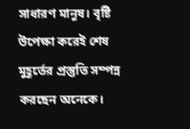সাধারণ মানুষ। বৃষ্টি উপেক্ষা করেই শেষ মুহূর্তের প্রস্তুতি সম্পন্ন করছেন অনেকে।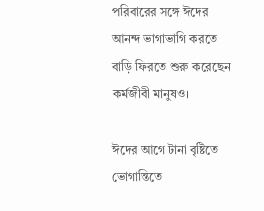পরিবারের সঙ্গে ঈদের আনন্দ ভাগাভাগি করতে বাড়ি ফিরতে শুরু করেছেন কর্মজীবী মানুষও।

ঈদের আগে টানা বৃষ্টিতে ভোগান্তিতে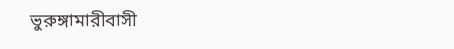ভুরুঙ্গামারীবাসী